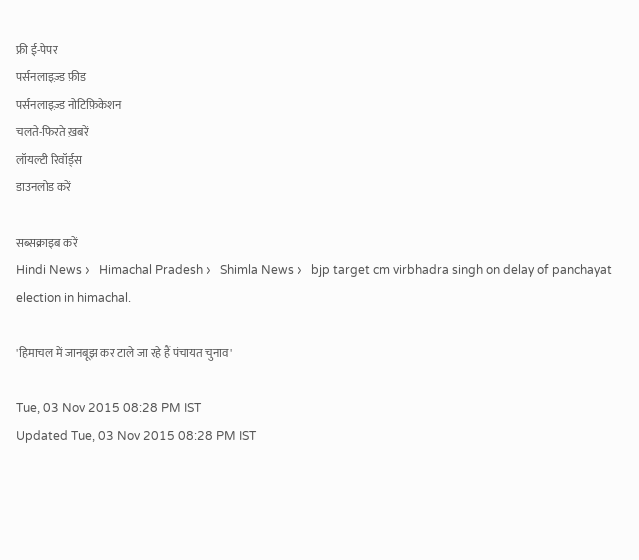फ्री ई-पेपर
पर्सनलाइज़्ड फ़ीड
पर्सनलाइज़्ड नोटिफ़िकेशन
चलते-फिरते ख़बरें
लॉयल्टी रिवॉर्ड्स
डाउनलोड करें

सब्सक्राइब करें
Hindi News ›   Himachal Pradesh ›   Shimla News ›   bjp target cm virbhadra singh on delay of panchayat election in himachal.

'हिमाचल में जानबूझ कर टाले जा रहे हैं पंचायत चुनाव'

Tue, 03 Nov 2015 08:28 PM IST
Updated Tue, 03 Nov 2015 08:28 PM IST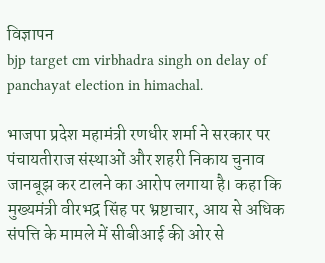विज्ञापन
bjp target cm virbhadra singh on delay of panchayat election in himachal.

भाजपा प्रदेश महामंत्री रणधीर शर्मा ने सरकार पर पंचायतीराज संस्थाओं और शहरी निकाय चुनाव जानबूझ कर टालने का आरोप लगाया है। कहा कि मुख्यमंत्री वीरभद्र सिंह पर भ्रष्टाचार, आय से अधिक संपत्ति के मामले में सीबीआई की ओर से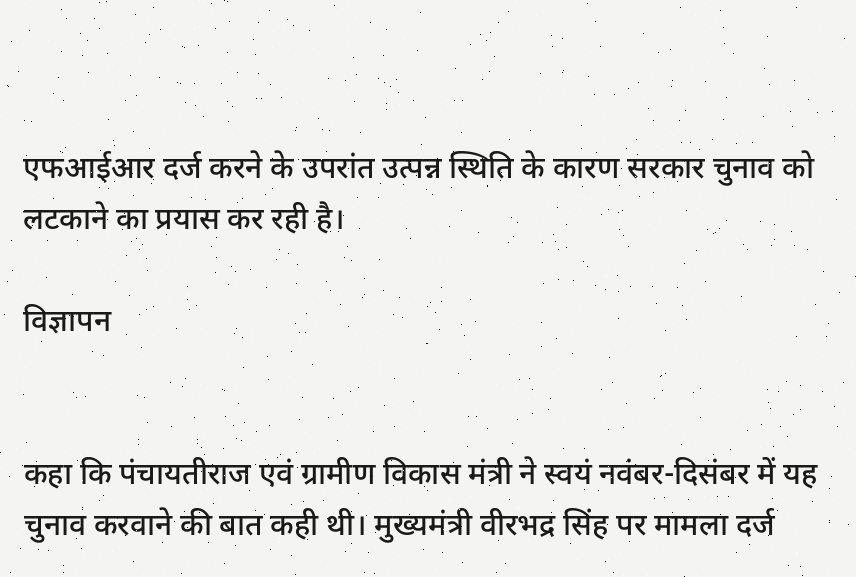एफआईआर दर्ज करने के उपरांत उत्पन्न स्थिति के कारण सरकार चुनाव को लटकाने का प्रयास कर रही है।

विज्ञापन


कहा कि पंचायतीराज एवं ग्रामीण विकास मंत्री ने स्वयं नवंबर-दिसंबर में यह चुनाव करवाने की बात कही थी। मुख्यमंत्री वीरभद्र सिंह पर मामला दर्ज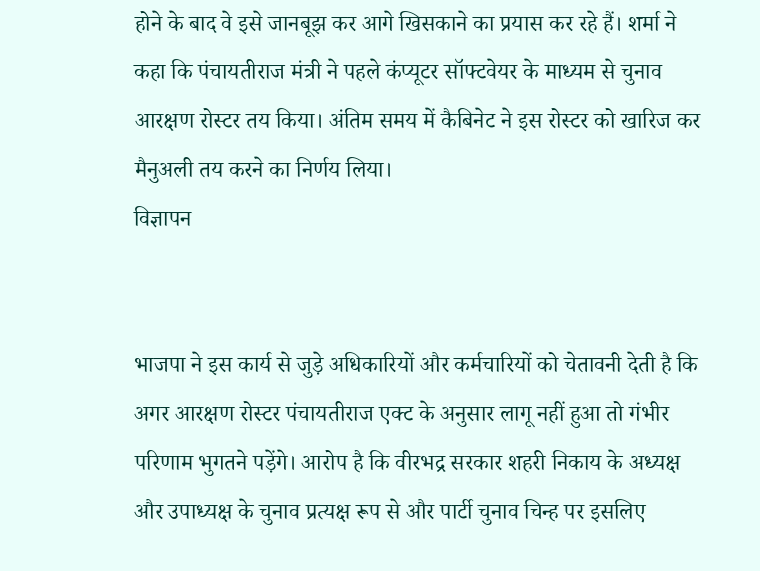होने के बाद वे इसे जानबूझ कर आगे खिसकाने का प्रयास कर रहे हैं। शर्मा ने कहा कि पंचायतीराज मंत्री ने पहले कंप्यूटर सॉफ्टवेयर के माध्यम से चुनाव आरक्षण रोस्टर तय किया। अंतिम समय में कैबिनेट ने इस रोस्टर को खारिज कर मैनुअली तय करने का निर्णय लिया।
विज्ञापन


भाजपा ने इस कार्य से जुड़े अधिकारियों और कर्मचारियों को चेतावनी देती है कि अगर आरक्षण रोस्टर पंचायतीराज एक्ट के अनुसार लागू नहीं हुआ तो गंभीर परिणाम भुगतने पड़ेंगे। आरोप है कि वीरभद्र सरकार शहरी निकाय के अध्यक्ष और उपाध्यक्ष के चुनाव प्रत्यक्ष रूप से और पार्टी चुनाव चिन्ह पर इसलिए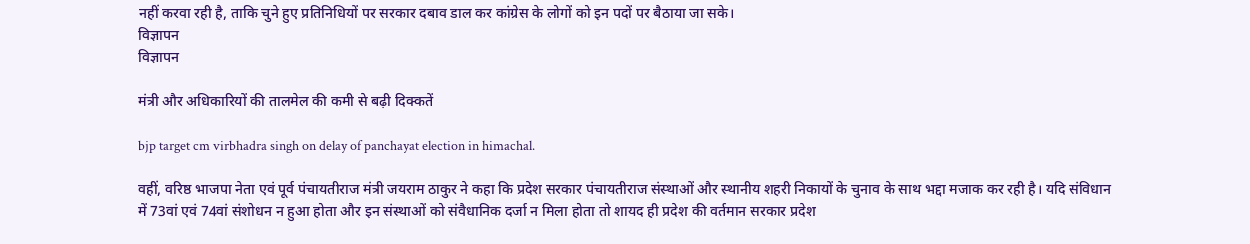नहीं करवा रही है, ताकि चुने हुए प्रतिनिधियों पर सरकार दबाव डाल कर कांग्रेस के लोगों को इन पदों पर बैठाया जा सके।
विज्ञापन
विज्ञापन

मंत्री और अधिकारियों की तालमेल की कमी से बढ़ी दिक्कतें

bjp target cm virbhadra singh on delay of panchayat election in himachal.

वहीं, वरिष्ठ भाजपा नेता एवं पूर्व पंचायतीराज मंत्री जयराम ठाकुर ने कहा कि प्रदेश सरकार पंचायतीराज संस्थाओं और स्थानीय शहरी निकायों के चुनाव के साथ भद्दा मजाक कर रही है। यदि संविधान में 73वां एवं 74वां संशोधन न हुआ होता और इन संस्थाओं को संवैधानिक दर्जा न मिला होता तो शायद ही प्रदेश की वर्तमान सरकार प्रदेश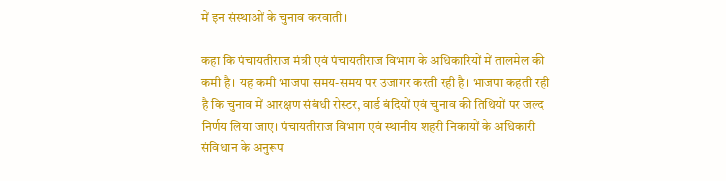में इन संस्थाओं के चुनाव करवाती।

कहा कि पंचायतीराज मंत्री एवं पंचायतीराज विभाग के अधिकारियों में तालमेल की कमी है। यह कमी भाजपा समय-समय पर उजागर करती रही है। भाजपा कहती रही है कि चुनाव में आरक्षण संबंधी रोस्टर, वार्ड बंदियों एवं चुनाव की तिथियों पर जल्द निर्णय लिया जाए। पंचायतीराज विभाग एवं स्थानीय शहरी निकायों के अधिकारी संविधान के अनुरूप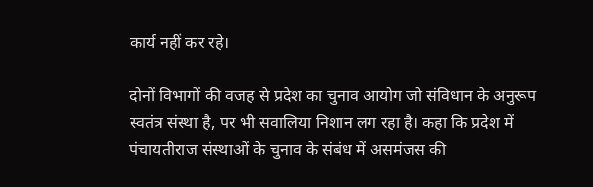कार्य नहीं कर रहे।

दोनों विभागों की वजह से प्रदेश का चुनाव आयोग जो संविधान के अनुरूप स्वतंत्र संस्था है, पर भी सवालिया निशान लग रहा है। कहा कि प्रदेश में पंचायतीराज संस्थाओं के चुनाव के संबंध में असमंजस की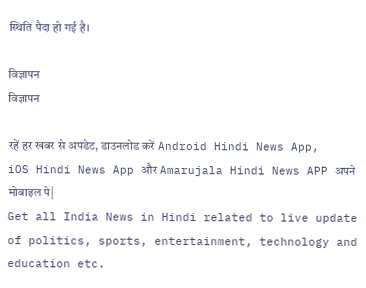स्थिति पैदा हो गई है।

विज्ञापन
विज्ञापन

रहें हर खबर से अपडेट, डाउनलोड करें Android Hindi News App, iOS Hindi News App और Amarujala Hindi News APP अपने मोबाइल पे|
Get all India News in Hindi related to live update of politics, sports, entertainment, technology and education etc.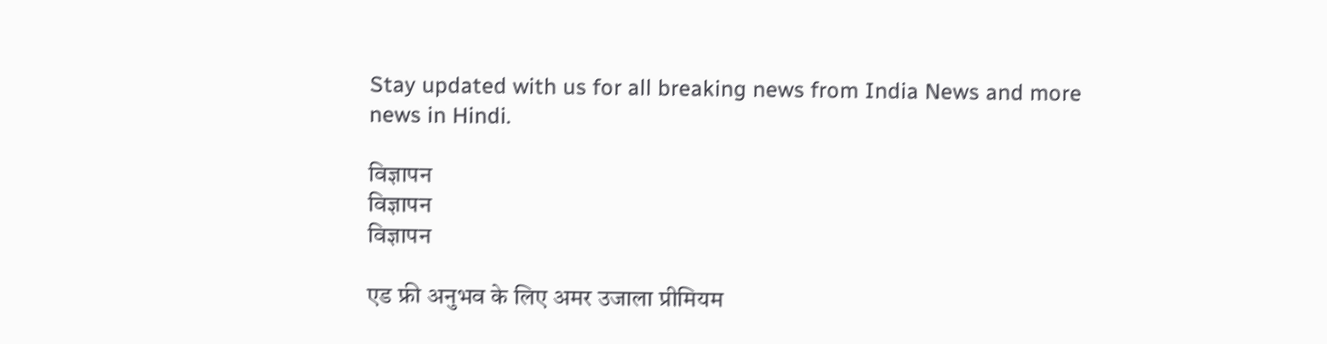Stay updated with us for all breaking news from India News and more news in Hindi.

विज्ञापन
विज्ञापन
विज्ञापन

एड फ्री अनुभव के लिए अमर उजाला प्रीमियम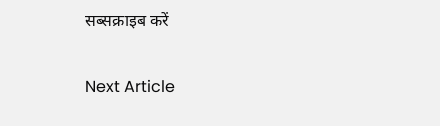सब्सक्राइब करें

Next Article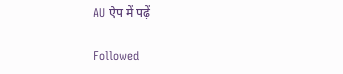AU ऐप में पढ़ें

Followed